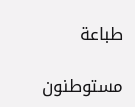طباعة

مستوطنون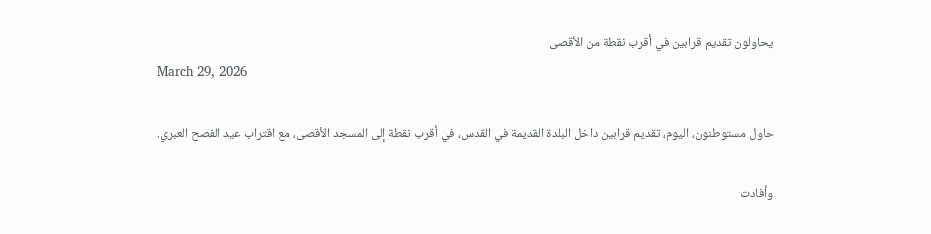يحاولون تقديم قرابين في أقرب نقطة من الأقصى
March 29, 2026

حاول مستوطنون، اليوم، تقديم قرابين داخل البلدة القديمة في القدس، في أقرب نقطة إلى المسجد الأقصى، مع اقتراب عيد الفصح العبري.

وأفادت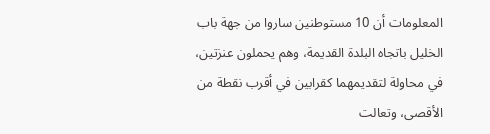المعلومات أن 10 مستوطنين ساروا من جهة باب الخليل باتجاه البلدة القديمة، وهم يحملون عنزتين، في محاولة لتقديمهما كقرابين في أقرب نقطة من الأقصى، وتعالت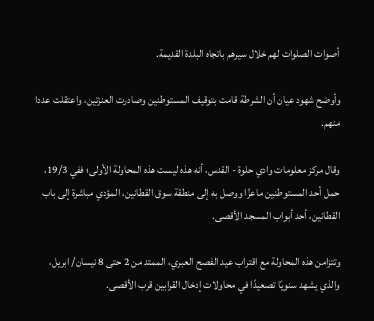أصوات الصلوات لهم خلال سيرهم باتجاه البلدة القديمة.

وأوضح شهود عيان أن الشرطة قامت بتوقيف المستوطنين وصادرت العنزتين، واعتقلت عددا منهم.

وقال مركز معلومات وادي حلوة - القدس، أنه هذه ليست هذه المحاولة الأولى؛ ففي 19/3، حمل أحد المستوطنين ماعزًا ووصل به إلى منطقة سوق القطانين، المؤدي مباشرة إلى باب القطانين، أحد أبواب المسجد الأقصى.

وتتزامن هذه المحاولة مع اقتراب عيد الفصح العبري، الممتد من 2 حتى 8 نيسان/ ابريل، والذي يشهد سنويًا تصعيدًا في محاولات إدخال القرابين قرب الأقصى.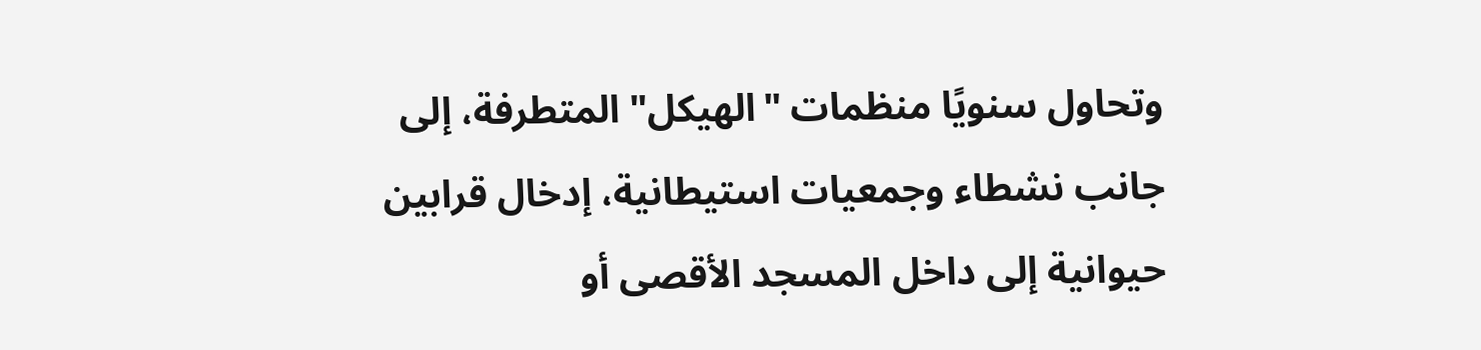وتحاول سنويًا منظمات "الهيكل" المتطرفة، إلى جانب نشطاء وجمعيات استيطانية، إدخال قرابين حيوانية إلى داخل المسجد الأقصى أو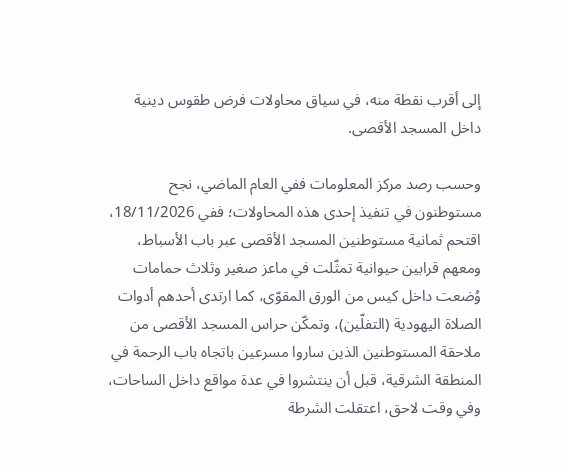إلى أقرب نقطة منه، في سياق محاولات فرض طقوس دينية داخل المسجد الأقصى.

وحسب رصد مركز المعلومات ففي العام الماضي، نجح مستوطنون في تنفيذ إحدى هذه المحاولات؛ ففي 18/11/2026، اقتحم ثمانية مستوطنين المسجد الأقصى عبر باب الأسباط، ومعهم قرابين حيوانية تمثّلت في ماعز صغير وثلاث حمامات وُضعت داخل كيس من الورق المقوّى، كما ارتدى أحدهم أدوات الصلاة اليهودية (التفلّين)، وتمكّن حراس المسجد الأقصى من ملاحقة المستوطنين الذين ساروا مسرعين باتجاه باب الرحمة في المنطقة الشرقية، قبل أن ينتشروا في عدة مواقع داخل الساحات، وفي وقت لاحق، اعتقلت الشرطة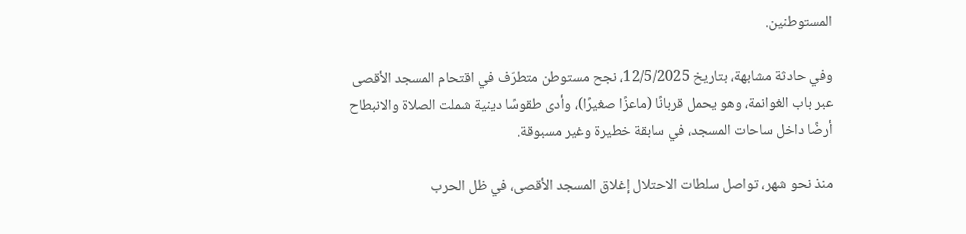المستوطنين.

وفي حادثة مشابهة، بتاريخ 12/5/2025، نجح مستوطن متطرّف في اقتحام المسجد الأقصى عبر باب الغوانمة، وهو يحمل قربانًا (ماعزًا صغيرًا)، وأدى طقوسًا دينية شملت الصلاة والانبطاح أرضًا داخل ساحات المسجد، في سابقة خطيرة وغير مسبوقة.

منذ نحو شهر، تواصل سلطات الاحتلال إغلاق المسجد الأقصى، في ظل الحرب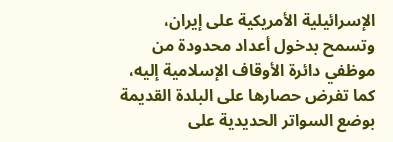الإسرائيلية الأمريكية على إيران، وتسمح بدخول أعداد محدودة من موظفي دائرة الأوقاف الإسلامية إليه، كما تفرض حصارها على البلدة القديمة بوضع السواتر الحديدية على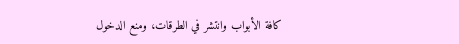كافة الأبواب وانتشر في الطرقات، ومنع الدخول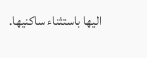اليها باستثناء ساكنيها.